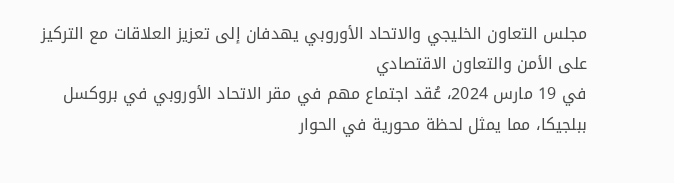مجلس التعاون الخليجي والاتحاد الأوروبي يهدفان إلى تعزيز العلاقات مع التركيز على الأمن والتعاون الاقتصادي
في 19 مارس 2024، عُقد اجتماع مهم في مقر الاتحاد الأوروبي في بروكسل ببلجيكا، مما يمثل لحظة محورية في الحوار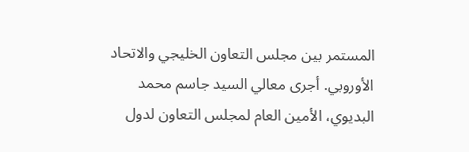المستمر بين مجلس التعاون الخليجي والاتحاد الأوروبي. أجرى معالي السيد جاسم محمد البديوي، الأمين العام لمجلس التعاون لدول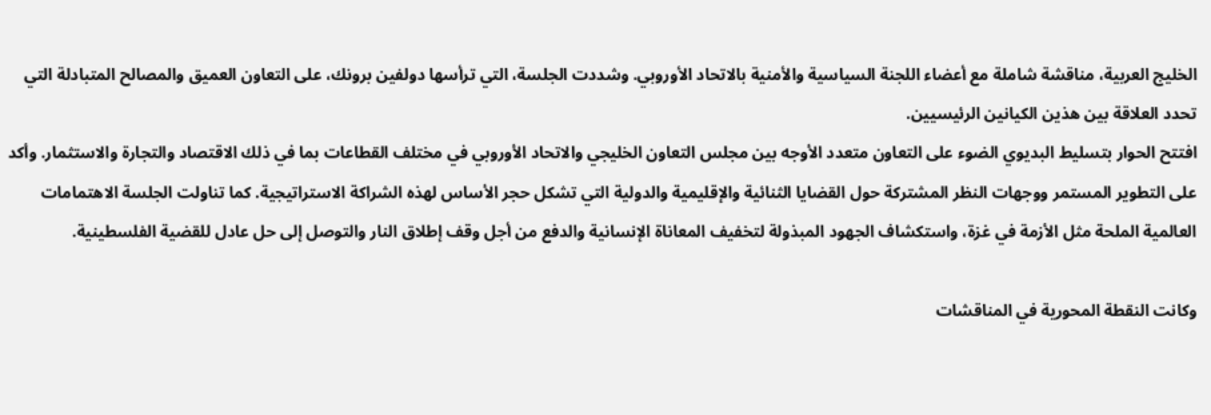الخليج العربية، مناقشة شاملة مع أعضاء اللجنة السياسية والأمنية بالاتحاد الأوروبي. وشددت الجلسة، التي ترأسها دولفين برونك، على التعاون العميق والمصالح المتبادلة التي تحدد العلاقة بين هذين الكيانين الرئيسيين.
افتتح الحوار بتسليط البديوي الضوء على التعاون متعدد الأوجه بين مجلس التعاون الخليجي والاتحاد الأوروبي في مختلف القطاعات بما في ذلك الاقتصاد والتجارة والاستثمار. وأكد على التطوير المستمر ووجهات النظر المشتركة حول القضايا الثنائية والإقليمية والدولية التي تشكل حجر الأساس لهذه الشراكة الاستراتيجية. كما تناولت الجلسة الاهتمامات العالمية الملحة مثل الأزمة في غزة، واستكشاف الجهود المبذولة لتخفيف المعاناة الإنسانية والدفع من أجل وقف إطلاق النار والتوصل إلى حل عادل للقضية الفلسطينية.

وكانت النقطة المحورية في المناقشات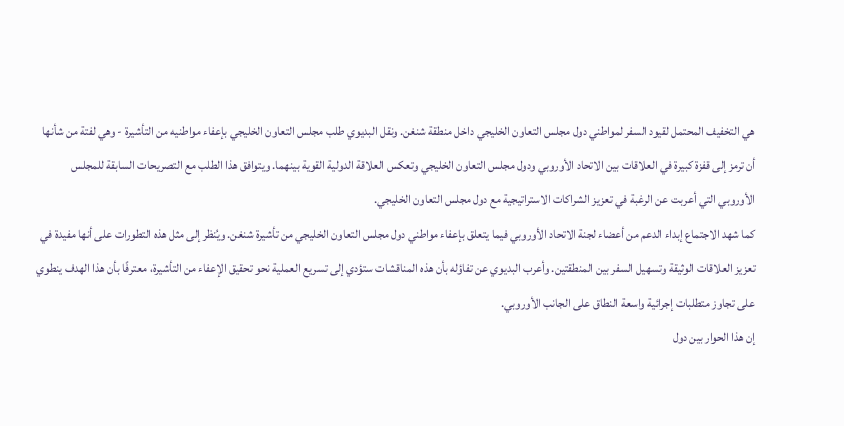هي التخفيف المحتمل لقيود السفر لمواطني دول مجلس التعاون الخليجي داخل منطقة شنغن. ونقل البديوي طلب مجلس التعاون الخليجي بإعفاء مواطنيه من التأشيرة - وهي لفتة من شأنها أن ترمز إلى قفزة كبيرة في العلاقات بين الاتحاد الأوروبي ودول مجلس التعاون الخليجي وتعكس العلاقة الدولية القوية بينهما. ويتوافق هذا الطلب مع التصريحات السابقة للمجلس الأوروبي التي أعربت عن الرغبة في تعزيز الشراكات الاستراتيجية مع دول مجلس التعاون الخليجي.
كما شهد الاجتماع إبداء الدعم من أعضاء لجنة الاتحاد الأوروبي فيما يتعلق بإعفاء مواطني دول مجلس التعاون الخليجي من تأشيرة شنغن. ويُنظر إلى مثل هذه التطورات على أنها مفيدة في تعزيز العلاقات الوثيقة وتسهيل السفر بين المنطقتين. وأعرب البديوي عن تفاؤله بأن هذه المناقشات ستؤدي إلى تسريع العملية نحو تحقيق الإعفاء من التأشيرة، معترفًا بأن هذا الهدف ينطوي على تجاوز متطلبات إجرائية واسعة النطاق على الجانب الأوروبي.
إن هذا الحوار بين دول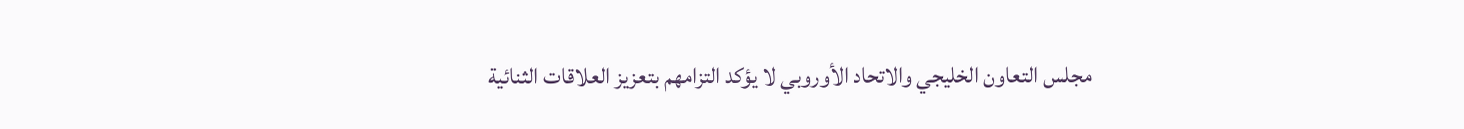مجلس التعاون الخليجي والاتحاد الأوروبي لا يؤكد التزامهم بتعزيز العلاقات الثنائية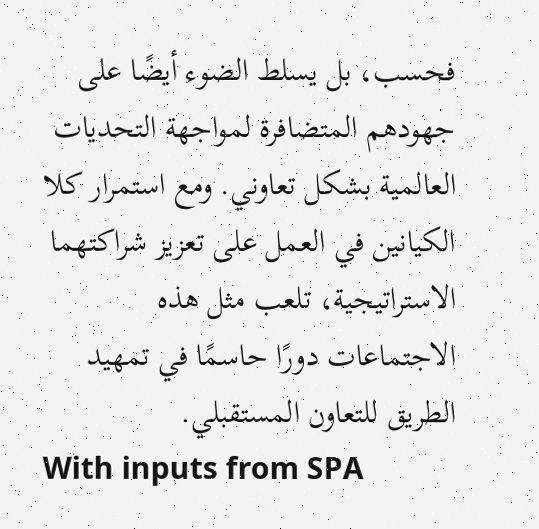فحسب، بل يسلط الضوء أيضًا على جهودهم المتضافرة لمواجهة التحديات العالمية بشكل تعاوني. ومع استمرار كلا الكيانين في العمل على تعزيز شراكتهما الاستراتيجية، تلعب مثل هذه الاجتماعات دورًا حاسمًا في تمهيد الطريق للتعاون المستقبلي.
With inputs from SPA